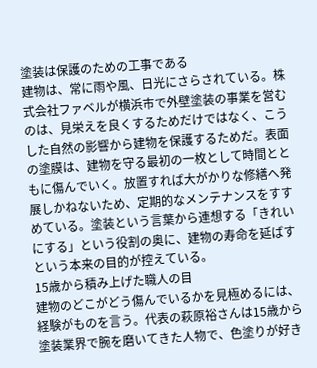塗装は保護のための工事である
建物は、常に雨や風、日光にさらされている。株式会社ファベルが横浜市で外壁塗装の事業を営むのは、見栄えを良くするためだけではなく、こうした自然の影響から建物を保護するためだ。表面の塗膜は、建物を守る最初の一枚として時間とともに傷んでいく。放置すれば大がかりな修繕へ発展しかねないため、定期的なメンテナンスをすすめている。塗装という言葉から連想する「きれいにする」という役割の奥に、建物の寿命を延ばすという本来の目的が控えている。
15歳から積み上げた職人の目
建物のどこがどう傷んでいるかを見極めるには、経験がものを言う。代表の萩原裕さんは15歳から塗装業界で腕を磨いてきた人物で、色塗りが好き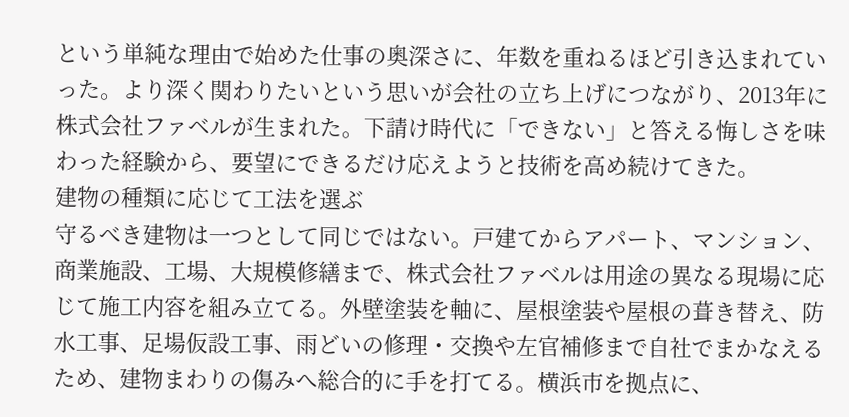という単純な理由で始めた仕事の奥深さに、年数を重ねるほど引き込まれていった。より深く関わりたいという思いが会社の立ち上げにつながり、2013年に株式会社ファベルが生まれた。下請け時代に「できない」と答える悔しさを味わった経験から、要望にできるだけ応えようと技術を高め続けてきた。
建物の種類に応じて工法を選ぶ
守るべき建物は一つとして同じではない。戸建てからアパート、マンション、商業施設、工場、大規模修繕まで、株式会社ファベルは用途の異なる現場に応じて施工内容を組み立てる。外壁塗装を軸に、屋根塗装や屋根の葺き替え、防水工事、足場仮設工事、雨どいの修理・交換や左官補修まで自社でまかなえるため、建物まわりの傷みへ総合的に手を打てる。横浜市を拠点に、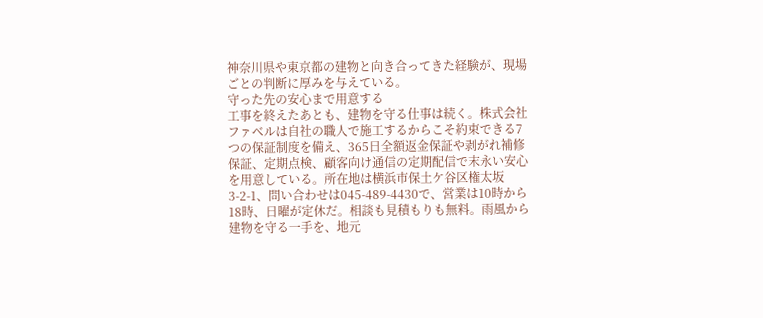神奈川県や東京都の建物と向き合ってきた経験が、現場ごとの判断に厚みを与えている。
守った先の安心まで用意する
工事を終えたあとも、建物を守る仕事は続く。株式会社ファベルは自社の職人で施工するからこそ約束できる7つの保証制度を備え、365日全額返金保証や剥がれ補修保証、定期点検、顧客向け通信の定期配信で末永い安心を用意している。所在地は横浜市保土ケ谷区権太坂3-2-1、問い合わせは045-489-4430で、営業は10時から18時、日曜が定休だ。相談も見積もりも無料。雨風から建物を守る一手を、地元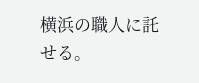横浜の職人に託せる。